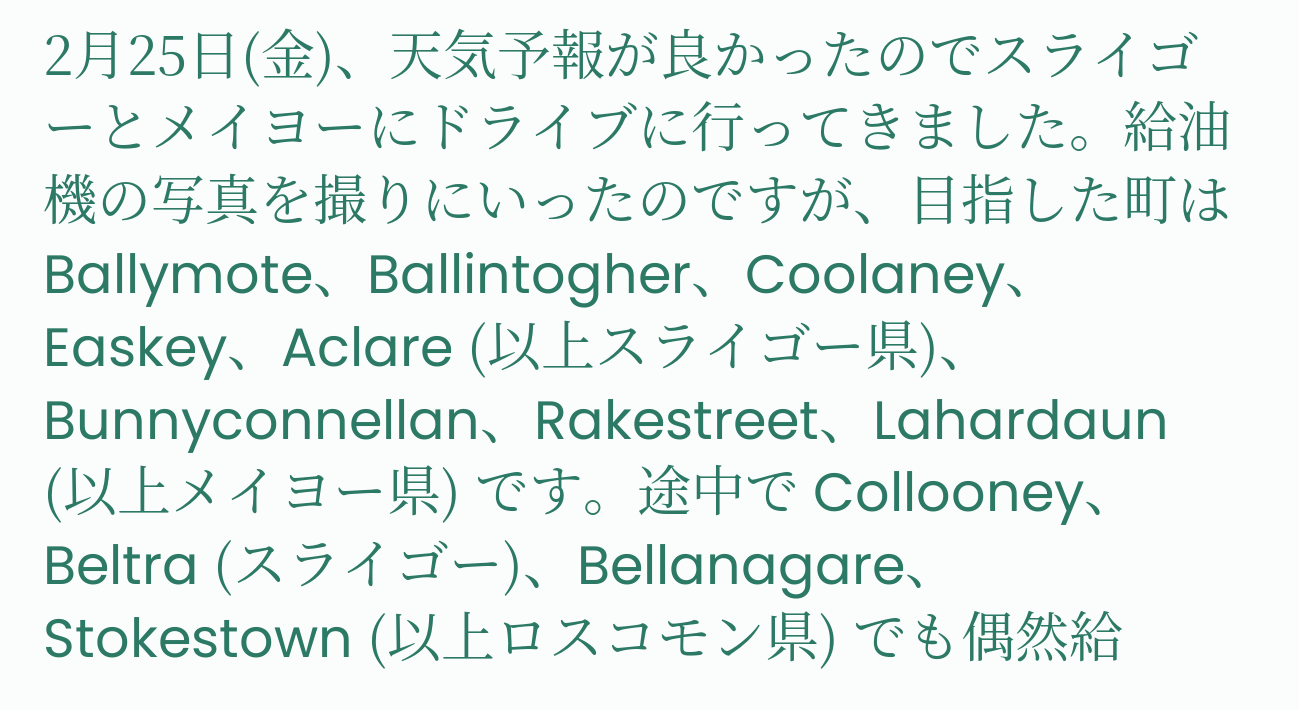2月25日(金)、天気予報が良かったのでスライゴーとメイヨーにドライブに行ってきました。給油機の写真を撮りにいったのですが、目指した町は Ballymote、Ballintogher、Coolaney、Easkey、Aclare (以上スライゴー県)、Bunnyconnellan、Rakestreet、Lahardaun (以上メイヨー県) です。途中で Collooney、Beltra (スライゴー)、Bellanagare、Stokestown (以上ロスコモン県) でも偶然給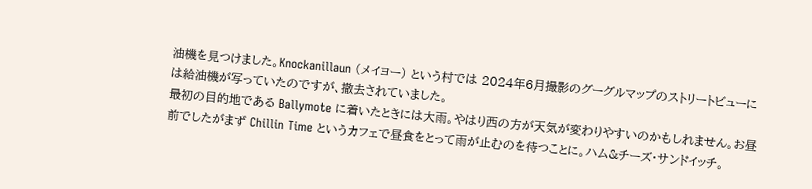油機を見つけました。Knockanillaun (メイヨー) という村では 2024年6月撮影のグーグルマップのストリートビューには給油機が写っていたのですが、撤去されていました。
最初の目的地である Ballymote に着いたときには大雨。やはり西の方が天気が変わりやすいのかもしれません。お昼前でしたがまず Chillin Time というカフェで昼食をとって雨が止むのを待つことに。ハム&チーズ・サンドイッチ。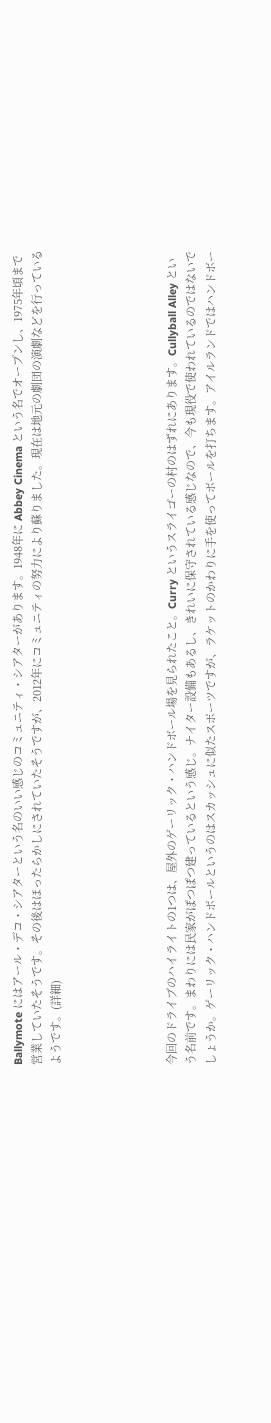Ballymote にはアール・デコ・シアターという名のいい感じのコミュニティ・シアターがあります。1948年に Abbey Cinema という名でオープンし、1975年頃まで営業していたそうです。その後はほったらかしにされていたそうですが、2012年にコミュニティの努力により蘇りました。現在は地元の劇団の演劇などを行っているようです。(詳細)





今回のドライブのハイライトの1つは、屋外のゲーリック・ハンドボール場を見られたこと。Curry というスライゴーの村のはずれにあります。Cullyball Alley という名前です。まわりには民家がぽつぽつ建っているという感じ。ナイター設備もあるし、きれいに保守されている感じなので、今も現役で使われているのではないでしょうか。ゲーリック・ハンドボールというのはスカッシュに似たスポーツですが、ラケットのかわりに手を使ってボールを打ちます。アイルランドではハンドボー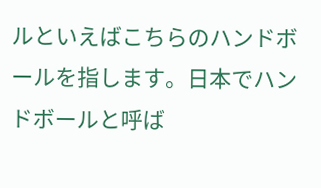ルといえばこちらのハンドボールを指します。日本でハンドボールと呼ば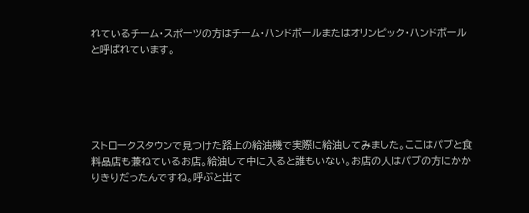れているチーム・スポーツの方はチーム・ハンドボールまたはオリンピック・ハンドボールと呼ばれています。





ストロークスタウンで見つけた路上の給油機で実際に給油してみました。ここはパブと食料品店も兼ねているお店。給油して中に入ると誰もいない。お店の人はパブの方にかかりきりだったんですね。呼ぶと出て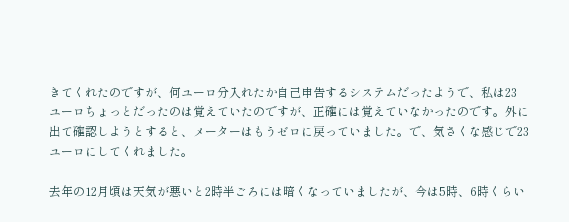きてくれたのですが、何ユーロ分入れたか自己申告するシステムだったようで、私は23 ユーロちょっとだったのは覚えていたのですが、正確には覚えていなかったのです。外に出て確認しようとすると、メーターはもうゼロに戻っていました。で、気さくな感じで23ユーロにしてくれました。

去年の12月頃は天気が悪いと2時半ごろには暗くなっていましたが、今は5時、6時くらい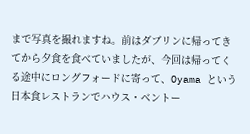まで写真を撮れますね。前はダブリンに帰ってきてから夕食を食べていましたが、今回は帰ってくる途中にロングフォードに寄って、Oyama という日本食レストランでハウス・ベントー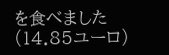を食べました (14.85ユーロ)